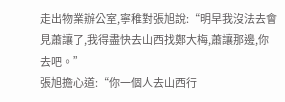走出物業辦公室,寧稚對張旭說:“明早我沒法去會見蕭讓了,我得盡快去山西找鄭大梅,蕭讓那邊,你去吧。”
張旭擔心道:“你一個人去山西行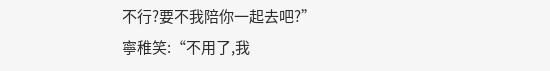不行?要不我陪你一起去吧?”
寧稚笑:“不用了,我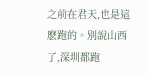之前在君天,也是這麽跑的。別說山西了,深圳都跑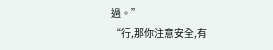過。”
“行,那你注意安全,有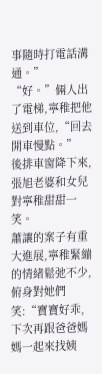事隨時打電話溝通。”
“好。”倆人出了電梯,寧稚把他送到車位,“回去開車慢點。”
後排車窗降下來,張旭老婆和女兒對寧稚甜甜一笑。
蕭讓的案子有重大進展,寧稚緊繃的情緒鬆弛不少,俯身對她們笑:“寶寶好乖,下次再跟爸爸媽媽一起來找姨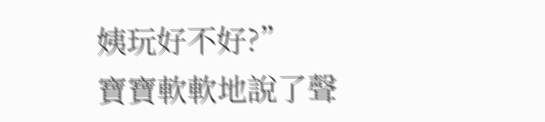姨玩好不好?”
寶寶軟軟地說了聲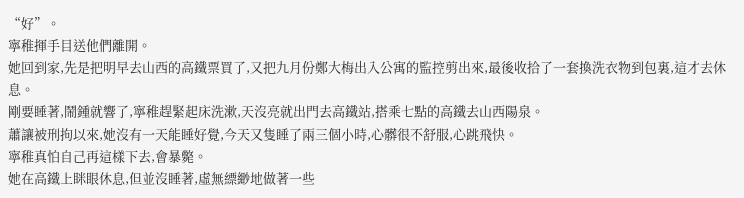“好”。
寧稚揮手目送他們離開。
她回到家,先是把明早去山西的高鐵票買了,又把九月份鄭大梅出入公寓的監控剪出來,最後收拾了一套換洗衣物到包裏,這才去休息。
剛要睡著,鬧鍾就響了,寧稚趕緊起床洗漱,天沒亮就出門去高鐵站,搭乘七點的高鐵去山西陽泉。
蕭讓被刑拘以來,她沒有一天能睡好覺,今天又隻睡了兩三個小時,心髒很不舒服,心跳飛快。
寧稚真怕自己再這樣下去,會暴斃。
她在高鐵上眯眼休息,但並沒睡著,虛無縹緲地做著一些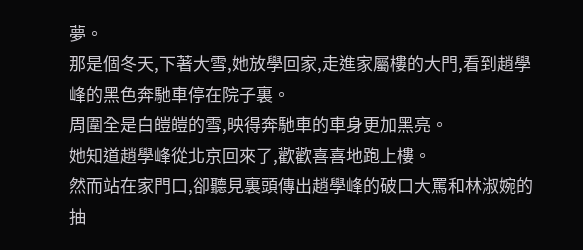夢。
那是個冬天,下著大雪,她放學回家,走進家屬樓的大門,看到趙學峰的黑色奔馳車停在院子裏。
周圍全是白皚皚的雪,映得奔馳車的車身更加黑亮。
她知道趙學峰從北京回來了,歡歡喜喜地跑上樓。
然而站在家門口,卻聽見裏頭傳出趙學峰的破口大罵和林淑婉的抽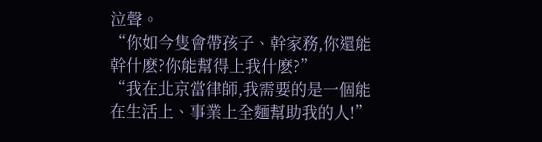泣聲。
“你如今隻會帶孩子、幹家務,你還能幹什麽?你能幫得上我什麽?”
“我在北京當律師,我需要的是一個能在生活上、事業上全麵幫助我的人!”